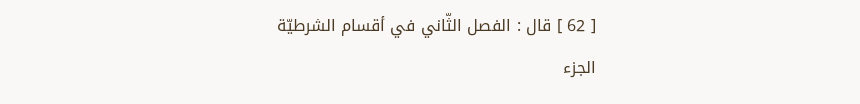[ 62 ] قال : الفصل الثّاني في أقسام الشرطيّة
الجزء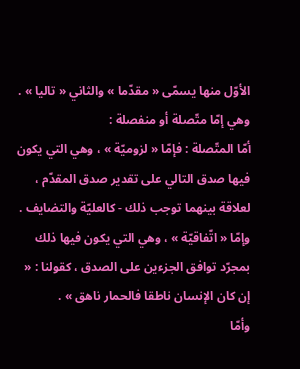الأوّل منها يسمّى « مقدّما » والثاني « تاليا » .
وهي إمّا متّصلة أو منفصلة :
أمّا المتّصلة : فإمّا « لزوميّة » ، وهي التي يكون فيها صدق التالي على تقدير صدق المقدّم ، لعلاقة بينهما توجب ذلك - كالعليّة والتضايف .
وإمّا « اتّفاقيّة » ، وهي التي يكون فيها ذلك بمجرّد توافق الجزءين على الصدق ، كقولنا : « إن كان الإنسان ناطقا فالحمار ناهق » .
وأمّا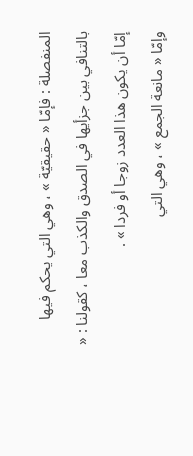المنفصلة : فإمّا « حقيقيّة » ، وهي التي يحكم فيها بالتنافي بين جزأيها في الصدق والكذب معا ، كقولنا : « إمّا أن يكون هذا العدد زوجا أو فردا » .
وإمّا « مانعة الجمع » ، وهي التي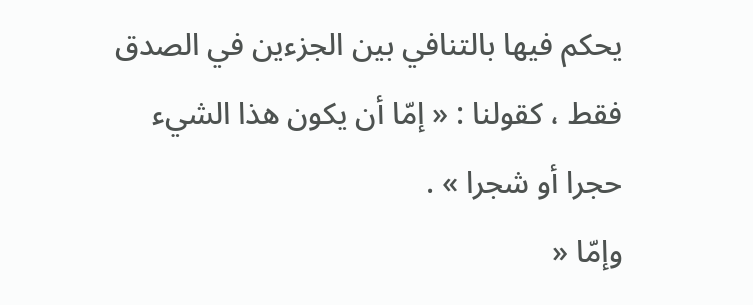يحكم فيها بالتنافي بين الجزءين في الصدق فقط ، كقولنا : « إمّا أن يكون هذا الشيء حجرا أو شجرا » .
وإمّا «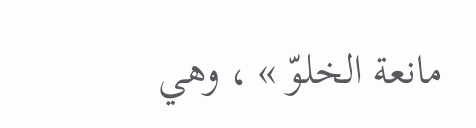مانعة الخلوّ » ، وهي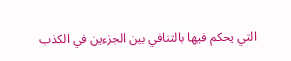التي يحكم فيها بالتنافي بين الجزءين في الكذب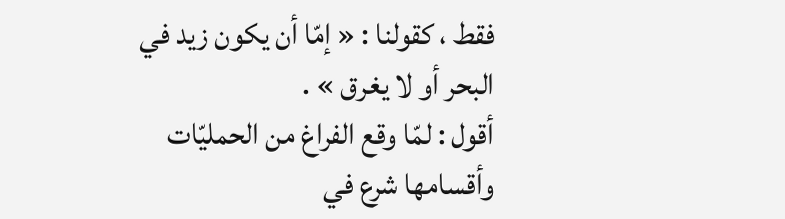فقط ، كقولنا : « إمّا أن يكون زيد في البحر أو لا يغرق » .
أقول : لمّا وقع الفراغ من الحمليّات وأقسامها شرع في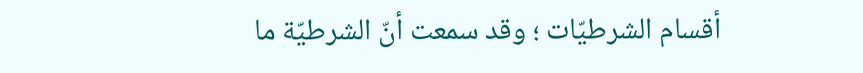أقسام الشرطيّات ؛ وقد سمعت أنّ الشرطيّة ما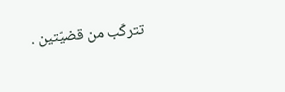تتركّب من قضيّتين .